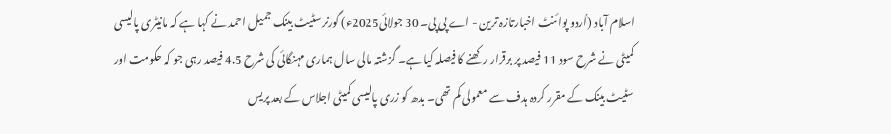اسلام آباد (اُردو پوائنٹ اخبارتازہ ترین - اے پی پی۔ 30 جولائی2025ء) گورنر سٹیٹ بینک جمیل احمد نے کہا ہے کہ مانیٹری پالیسی کمیٹی نے شرح سود 11 فیصد پر برقرار رکھنے کا فیصلہ کیا ہے۔ گزشتہ مالی سال ہماری مہنگائی کی شرح 4.5 فیصد رہی جو کہ حکومت اور سٹیٹ بینک کے مقرر کردہ ہدف سے معمولی کم تھی۔ بدھ کو زری پالیسی کمیٹی اجلاس کے بعد پریس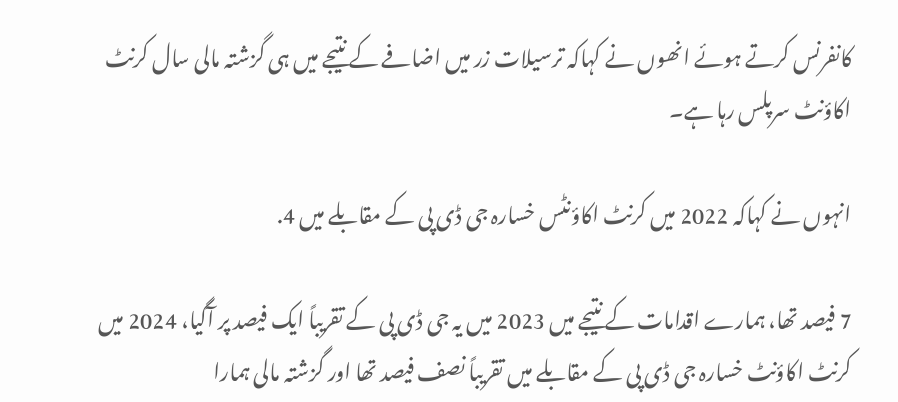کانفرنس کرتے ہوئے انھوں نے کہاکہ ترسیلات زر میں اضافے کے نتیجے میں ہی گزشتہ مالی سال کرنٹ اکاؤنٹ سرپلس رہا ہے۔

انہوں نے کہاکہ 2022 میں کرنٹ اکاؤنٹس خسارہ جی ڈی پی کے مقابلے میں 4.

7 فیصد تھا، ہمارے اقدامات کے نتیجے میں 2023 میں یہ جی ڈی پی کے تقریباً ایک فیصد پر آگیا، 2024 میں کرنٹ اکاؤنٹ خسارہ جی ڈی پی کے مقابلے میں تقریباً نصف فیصد تھا اور گزشتہ مالی ہمارا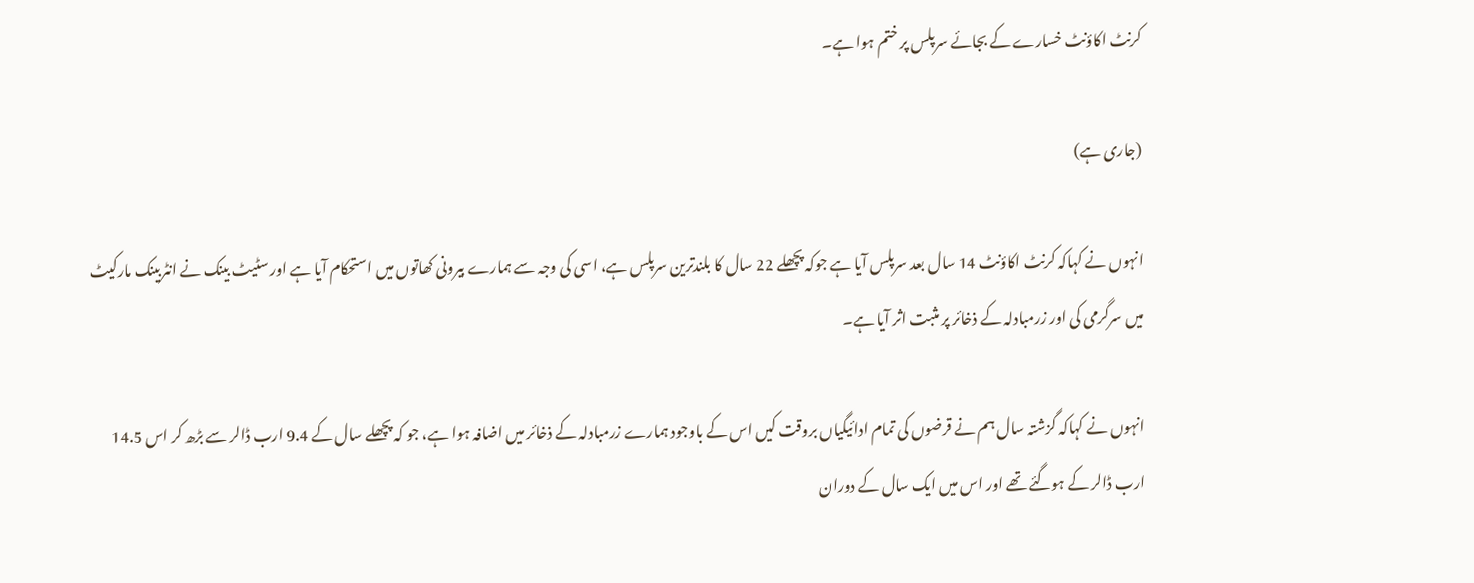کرنٹ اکاؤنٹ خسارے کے بجائے سرپلس پر ختم ہوا ہے۔

(جاری ہے)

انہوں نے کہاکہ کرنٹ اکاؤنٹ 14 سال بعد سرپلس آیا ہے جوکہ پچھلے 22 سال کا بلندترین سرپلس ہے، اسی کی وجہ سے ہمارے بیرونی کھاتوں میں استحکام آیا ہے اور سٹیٹ بینک نے انٹربینک مارکیٹ میں سرگرمی کی اور زرمبادلہ کے ذخائر پر مثبت اثر آیا ہے۔

انہوں نے کہاکہ گزشتہ سال ہم نے قرضوں کی تمام ادائیگیاں بروقت کیں اس کے باوجود ہمارے زرمبادلہ کے ذخائر میں اضافہ ہوا ہے، جو کہ پچھلے سال کے 9.4 ارب ڈالر سے بڑھ کر اس 14.5 ارب ڈالر کے ہوگئے تھے اور اس میں ایک سال کے دوران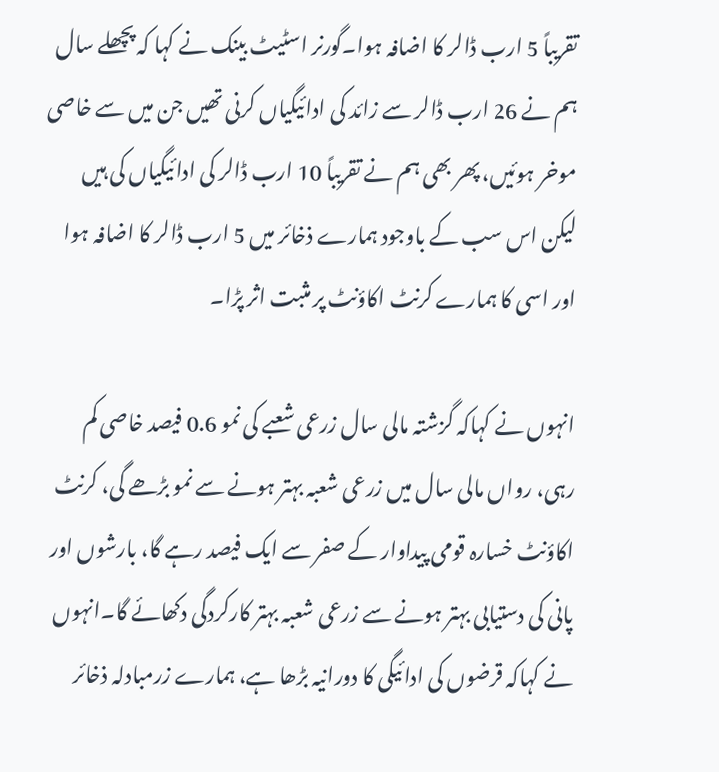تقریباً 5 ارب ڈالر کا اضافہ ہوا۔گورنر اسٹیٹ بینک نے کہا کہ پچھلے سال ہم نے 26 ارب ڈالر سے زائد کی ادائیگیاں کرنی تھیں جن میں سے خاصی موخر ہوئیں، پھر بھی ہم نے تقریباً 10 ارب ڈالر کی ادائیگیاں کی ہیں لیکن اس سب کے باوجود ہمارے ذخائر میں 5 ارب ڈالر کا اضافہ ہوا اور اسی کا ہمارے کرنٹ اکاؤنٹ پر مثبت اثر پڑا۔

انہوں نے کہاکہ گزشتہ مالی سال زرعی شعبے کی نمو 0.6 فیصد خاصی کم رہی، رواں مالی سال میں زرعی شعبہ بہتر ہونے سے نمو بڑھے گی، کرنٹ اکاؤنٹ خسارہ قومی پیداوار کے صفر سے ایک فیصد رہے گا، بارشوں اور پانی کی دستیابی بہتر ہونے سے زرعی شعبہ بہتر کارکردگی دکھائے گا۔انہوں نے کہاکہ قرضوں کی ادائیگی کا دورانیہ بڑھا ہے، ہمارے زرمبادلہ ذخائر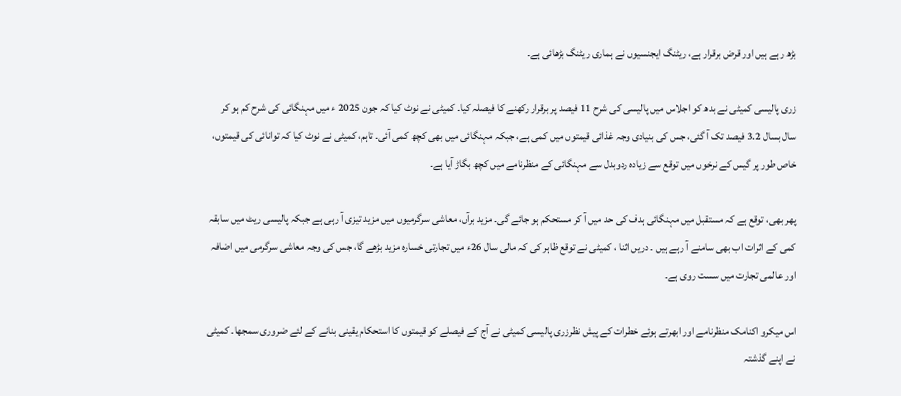بڑھ رہے ہیں اور قرض برقرار ہے، ریٹنگ ایجنسیوں نے ہماری ریٹنگ بڑھائی ہے۔

زری پالیسی کمیٹی نے بدھ کو اجلاس میں پالیسی کی شرح 11 فیصد پر برقرار رکھنے کا فیصلہ کیا۔ کمیٹی نے نوٹ کیا کہ جون 2025 ء میں مہنگائی کی شرح کم ہو کر سال بسال 3.2 فیصد تک آ گئی، جس کی بنیادی وجہ غذائی قیمتوں میں کمی ہے، جبکہ مہنگائی میں بھی کچھ کمی آئی۔ تاہم، کمیٹی نے نوٹ کیا کہ توانائی کی قیمتوں، خاص طور پر گیس کے نرخوں میں توقع سے زیادہ ردوبدل سے مہنگائی کے منظرنامے میں کچھ بگاڑ آیا ہے۔

پھر بھی، توقع ہے کہ مستقبل میں مہنگائی ہدف کی حد میں آ کر مستحکم ہو جائے گی۔ مزید برآں، معاشی سرگرمیوں میں مزید تیزی آ رہی ہے جبکہ پالیسی ریٹ میں سابقہ کمی کے اثرات اب بھی سامنے آ رہے ہیں ۔ دریں اثنا ، کمیٹی نے توقع ظاہر کی کہ مالی سال 26ء میں تجارتی خسارہ مزید بڑھے گا، جس کی وجہ معاشی سرگرمی میں اضافہ اور عالمی تجارت میں سست روی ہے۔

اس میکرو اکنامک منظرنامے اور ابھرتے ہوئے خطرات کے پیش نظرزری پالیسی کمیٹی نے آج کے فیصلے کو قیمتوں کا استحکام یقینی بنانے کے لئے ضروری سمجھا۔ کمیٹی نے اپنے گذشتہ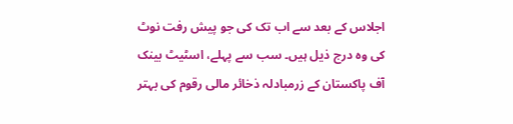اجلاس کے بعد سے اب تک کی جو پیش رفت نوٹ کی وہ درج ذیل ہیں۔ سب سے پہلے، اسٹیٹ بینک آف پاکستان کے زرمبادلہ ذخائر مالی رقوم کی بہتر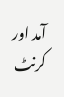آمد اور کرنٹ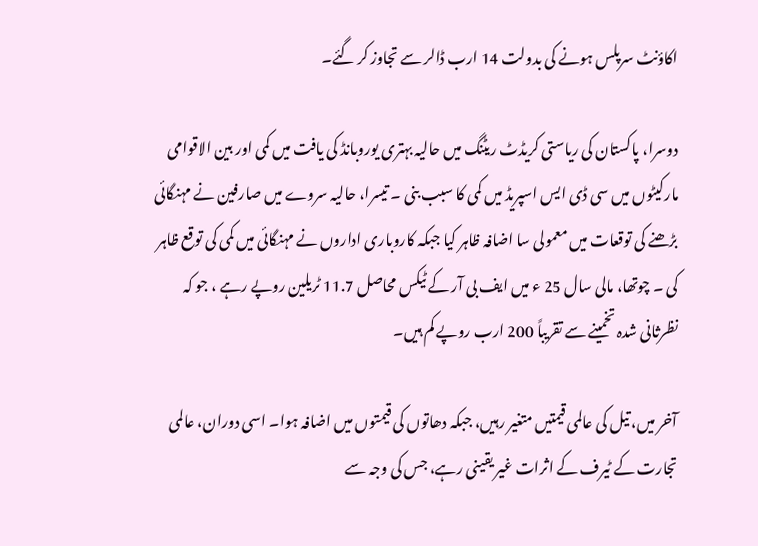اکاؤنٹ سرپلس ہونے کی بدولت 14 ارب ڈالر سے تجاوز کر گئے۔

دوسرا، پاکستان کی ریاستی کریڈٹ ریٹنگ میں حالیہ بہتری یوروبانڈ کی یافت میں کمی اور بین الاقوامی مارکیٹوں میں سی ڈی ایس اسپریڈ میں کمی کا سبب بنی ۔ تیسرا، حالیہ سروے میں صارفین نے مہنگائی بڑھنے کی توقعات میں معمولی سا اضافہ ظاہر کیا جبکہ کاروباری اداروں نے مہنگائی میں کمی کی توقع ظاہر کی ۔ چوتھا، مالی سال 25 ء میں ایف بی آر کے ٹیکس محاصل 11.7 ٹریلین روپے رہے ، جو کہ نظرثانی شدہ تخمینے سے تقریباً 200 ارب روپے کم ہیں۔

آخر میں، تیل کی عالمی قیمتیں متغیر رہیں، جبکہ دھاتوں کی قیمتوں میں اضافہ ہوا۔ اسی دوران، عالمی تجارت کے ٹیرف کے اثرات غیر یقینی رہے، جس کی وجہ سے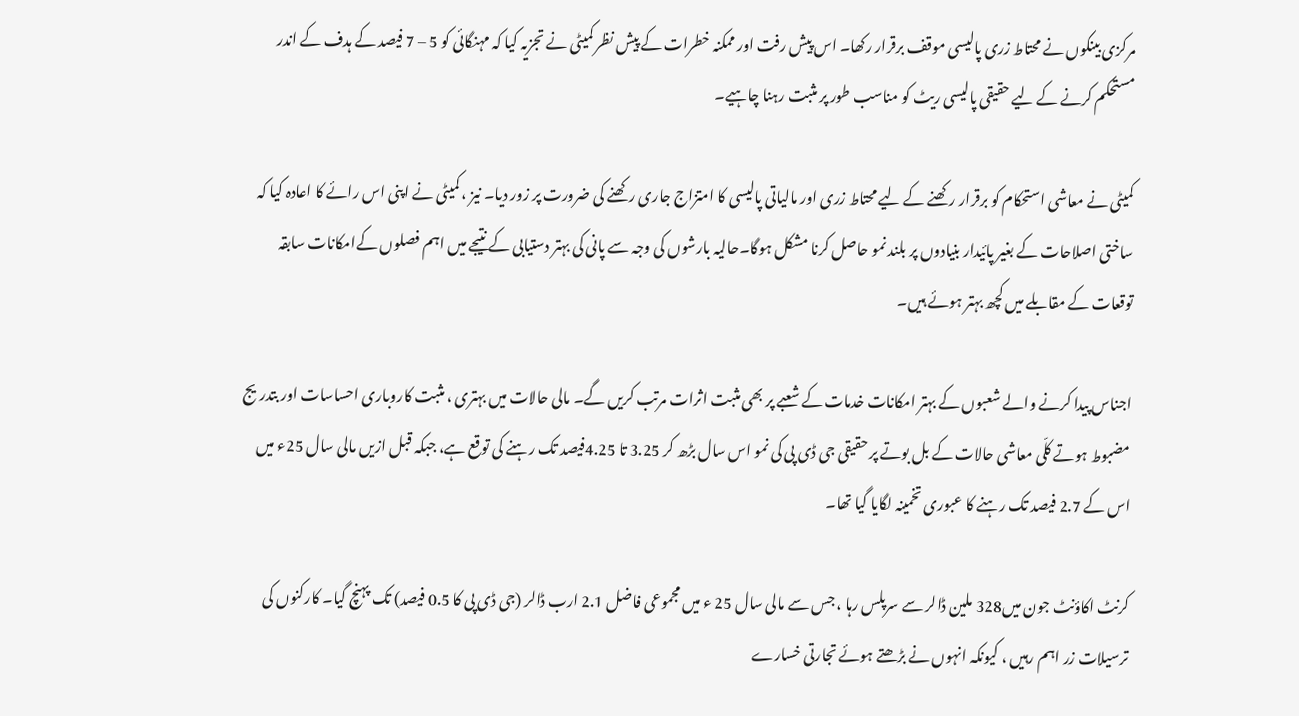مرکزی بینکوں نے محتاط زری پالیسی موقف برقرار رکھا۔ اس پیش رفت اور ممکنہ خطرات کے پیش نظر کمیٹی نے تجزیہ کیا کہ مہنگائی کو 5 – 7 فیصد کے ہدف کے اندر مستحکم کرنے کے لیے حقیقی پالیسی ریٹ کو مناسب طور پر مثبت رہنا چاہیے۔

کمیٹی نے معاشی استحکام کو برقرار رکھنے کے لیے محتاط زری اور مالیاتی پالیسی کا امتزاج جاری رکھنے کی ضرورت پر زور دیا۔ نیز ، کمیٹی نے اپنی اس رائے کا اعادہ کیا کہ ساختی اصلاحات کے بغیر پائیدار بنیادوں پر بلند نمو حاصل کرنا مشکل ہوگا۔حالیہ بارشوں کی وجہ سے پانی کی بہتر دستیابی کے نتیجے میں اہم فصلوں کےامکانات سابقہ توقعات کے مقابلے میں کچھ بہتر ہوئے ہیں۔

اجناس پیدا کرنے والے شعبوں کے بہتر امکانات خدمات کے شعبے پر بھی مثبت اثرات مرتب کریں گے۔ مالی حالات میں بہتری ، مثبت کاروباری احساسات اور بتدریج مضبوط ہوتے کلّی معاشی حالات کے بل بوتے پر حقیقی جی ڈی پی کی نمو اس سال بڑھ کر 3.25 تا 4.25فیصد تک رہنے کی توقع ہے، جبکہ قبل ازیں مالی سال 25ء میں اس کے 2.7 فیصد تک رہنے کا عبوری تخمینہ لگایا گیا تھا۔

کرنٹ اکاؤنٹ جون میں328 ملین ڈالر سے سرپلس رہا ، جس سے مالی سال 25 ء میں مجموعی فاضل 2.1 ارب ڈالر (جی ڈی پی کا 0.5 فیصد) تک پہنچ گیا۔ کارکنوں کی ترسیلات زر اہم رہیں ، کیونکہ انہوں نے بڑھتے ہوئے تجارتی خسارے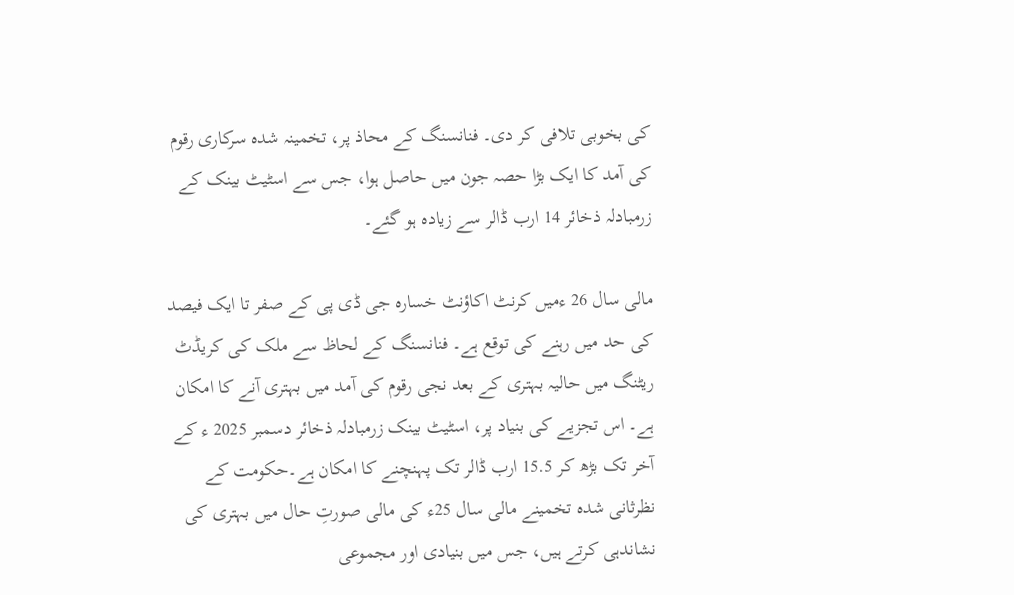کی بخوبی تلافی کر دی۔ فنانسنگ کے محاذ پر، تخمینہ شدہ سرکاری رقوم کی آمد کا ایک بڑا حصہ جون میں حاصل ہوا، جس سے اسٹیٹ بینک کے زرمبادلہ ذخائر 14 ارب ڈالر سے زیادہ ہو گئے۔

مالی سال 26 ءمیں کرنٹ اکاؤنٹ خسارہ جی ڈی پی کے صفر تا ایک فیصد کی حد میں رہنے کی توقع ہے۔ فنانسنگ کے لحاظ سے ملک کی کریڈٹ ریٹنگ میں حالیہ بہتری کے بعد نجی رقوم کی آمد میں بہتری آنے کا امکان ہے۔ اس تجزیے کی بنیاد پر، اسٹیٹ بینک زرمبادلہ ذخائر دسمبر 2025 ء کے آخر تک بڑھ کر 15.5 ارب ڈالر تک پہنچنے کا امکان ہے۔حکومت کے نظرثانی شدہ تخمینے مالی سال 25ء کی مالی صورتِ حال میں بہتری کی نشاندہی کرتے ہیں، جس میں بنیادی اور مجموعی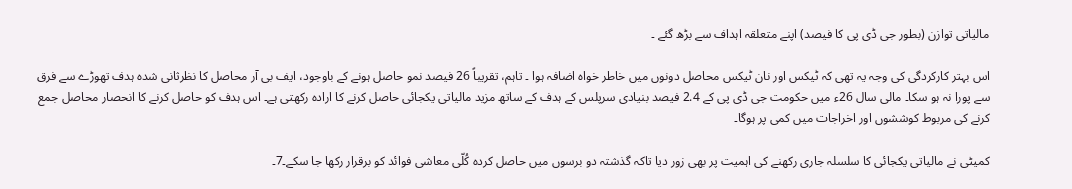مالیاتی توازن (بطور جی ڈی پی کا فیصد) اپنے متعلقہ اہداف سے بڑھ گئے ۔

اس بہتر کارکردگی کی وجہ یہ تھی کہ ٹیکس اور نان ٹیکس محاصل دونوں میں خاطر خواہ اضافہ ہوا ۔ تاہم، تقریباً 26 فیصد نمو حاصل ہونے کے باوجود، ایف بی آر محاصل کا نظرثانی شدہ ہدف تھوڑے سے فرق سے پورا نہ ہو سکا۔ مالی سال 26ء میں حکومت جی ڈی پی کے 2.4 فیصد بنیادی سرپلس کے ہدف کے ساتھ مزید مالیاتی یکجائی حاصل کرنے کا ارادہ رکھتی ہے۔ اس ہدف کو حاصل کرنے کا انحصار محاصل جمع کرنے کی مربوط کوششوں اور اخراجات میں کمی پر ہوگا۔

کمیٹی نے مالیاتی یکجائی کا سلسلہ جاری رکھنے کی اہمیت پر بھی زور دیا تاکہ گذشتہ دو برسوں میں حاصل کردہ کُلّی معاشی فوائد کو برقرار رکھا جا سکے۔7۔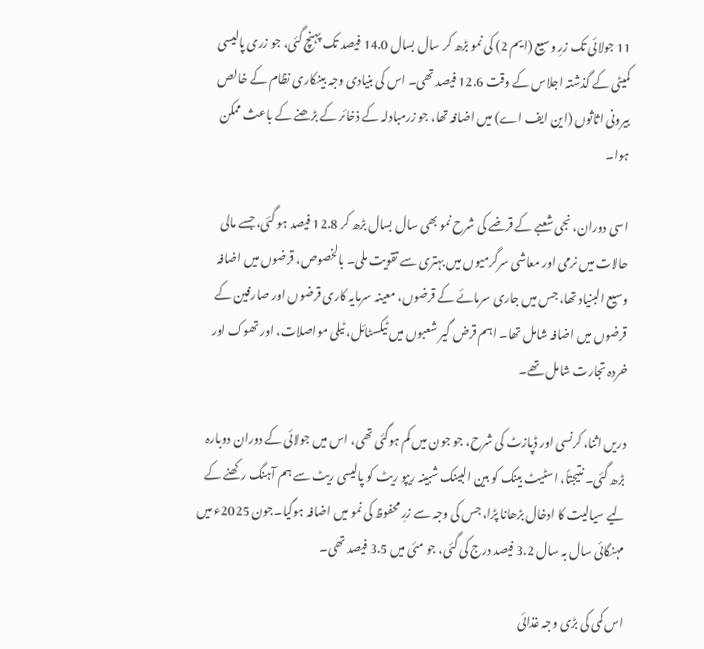11 جولائی تک زرِ وسیع (ایم 2) کی نمو بڑھ کر سال بسال 14.0 فیصد تک پہنچ گئی، جو زری پالیسی کمیٹی کے گذشتہ اجلاس کے وقت 12.6 فیصد تھی۔ اس کی بنیادی وجہ بینکاری نظام کے خالص بیرونی اثاثوں (این ایف اے) میں اضافہ تھا، جو زرمبادلہ کے ذخائر کے بڑھنے کے باعث ممکن ہوا۔

اسی دوران، نجی شعبے کے قرضے کی شرح نمو بھی سال بسال بڑھ کر 12.8 فیصد ہو گئی، جسے مالی حالات میں نرمی اور معاشی سرگرمیوں میں بہتری سے تقویت ملی۔ بالخصوص، قرضوں میں اضافہ وسیع البنیاد تھا، جس میں جاری سرمائے کے قرضوں، معینہ سرمایہ کاری قرضوں اور صارفین کے قرضوں میں اضافہ شامل تھا۔ اہم قرض گیر شعبوں میں ٹیکسٹائل، ٹیلی مواصلات، اور تھوک اور خردہ تجارت شامل تھے۔

دریں اثنا، کرنسی اور ڈپازٹ کی شرح، جو جون میں کم ہوگئی تھی، اس میں جولائی کے دوران دوبارہ بڑھ گئی۔ نتیجتاً، اسٹیٹ بینک کو بین البینک شبینہ ریپو ریٹ کو پالیسی ریٹ سے ہم آہنگ رکھنے کے لیے سیالیت کا ادخال بڑھانا پڑا، جس کی وجہ سے زرِ محفوظ کی نمو میں اضافہ ہوگیا۔جون 2025ء میں مہنگائی سال بہ سال 3.2 فیصد درج کی گئی، جو مئی میں 3.5 فیصد تھی۔

اس کمی کی بڑی وجہ غذائی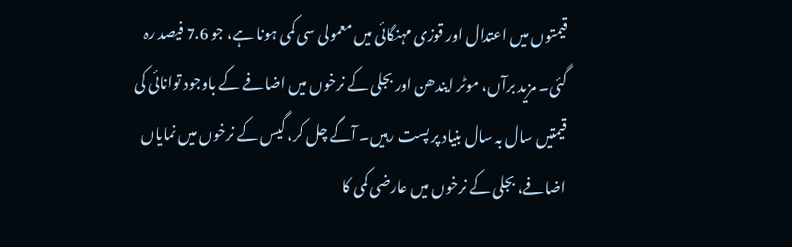قیمتوں میں اعتدال اور قوزی مہنگائی میں معمولی سی کمی ہونا ہے، جو 7.6 فیصد رہ گئی۔ مزید برآں، موٹر ایندھن اور بجلی کے نرخوں میں اضافے کے باوجود توانائی کی قیمتیں سال بہ سال بنیاد پر پست رہیں۔ آگے چل کر، گیس کے نرخوں میں نمایاں اضافے، بجلی کے نرخوں میں عارضی کمی کا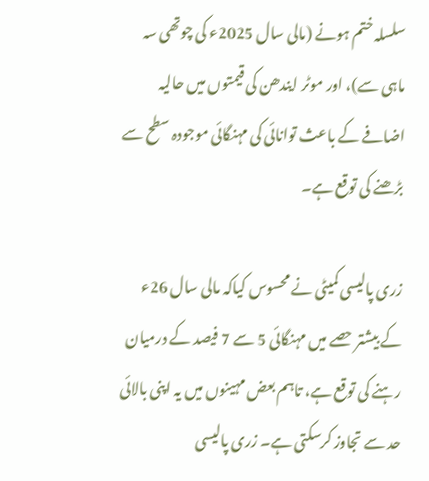سلسلہ ختم ہونے (مالی سال 2025ء کی چوتھی سہ ماہی سے)، اور موٹر ایندھن کی قیمتوں میں حالیہ اضافے کے باعث توانائی کی مہنگائی موجودہ سطح سے بڑھنے کی توقع ہے۔

زری پالیسی کمیٹی نے محسوس کیاکہ مالی سال 26ء کے بیشتر حصے میں مہنگائی 5 سے 7 فیصد کے درمیان رہنے کی توقع ہے، تاہم بعض مہینوں میں یہ اپنی بالائی حد سے تجاوز کرسکتی ہے۔ زری پالیسی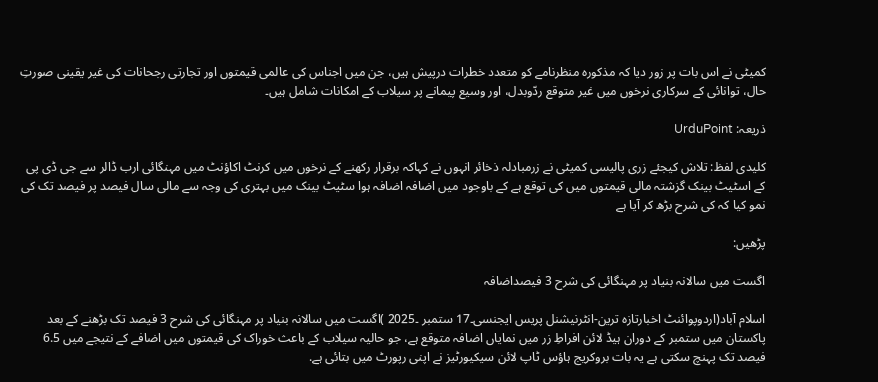کمیٹی نے اس بات پر زور دیا کہ مذکورہ منظرنامے کو متعدد خطرات درپیش ہیں، جن میں اجناس کی عالمی قیمتوں اور تجارتی رجحانات کی غیر یقینی صورتِ حال، توانائی کے سرکاری نرخوں میں غیر متوقع ردّوبدل، اور وسیع پیمانے پر سیلاب کے امکانات شامل ہیں۔

ذریعہ: UrduPoint

کلیدی لفظ: تلاش کیجئے زری پالیسی کمیٹی نے زرمبادلہ ذخائر انہوں نے کہاکہ برقرار رکھنے کے نرخوں میں کرنٹ اکاؤنٹ میں مہنگائی ارب ڈالر سے جی ڈی پی کے اسٹیٹ بینک گزشتہ مالی قیمتوں میں کی توقع ہے کے باوجود میں اضافہ اضافہ ہوا سٹیٹ بینک میں بہتری کی وجہ سے مالی سال فیصد پر فیصد تک کی نمو کیا کہ کی شرح بڑھ کر آیا ہے

پڑھیں:

اگست میں سالانہ بنیاد پر مہنگائی کی شرح 3 فیصداضافہ

اسلام آباد(اردوپوائنٹ اخبارتازہ ترین-انٹرنیشنل پریس ایجنسی۔17 ستمبر ۔2025 )اگست میں سالانہ بنیاد پر مہنگائی کی شرح 3 فیصد تک بڑھنے کے بعد پاکستان میں ستمبر کے دوران ہیڈ لائن افراطِ زر میں نمایاں اضافہ متوقع ہے، جو حالیہ سیلاب کے باعث خوراک کی قیمتوں میں اضافے کے نتیجے میں 6.5 فیصد تک پہنچ سکتی ہے یہ بات بروکریج ہاؤس ٹاپ لائن سیکیورٹیز نے اپنی رپورٹ میں بتائی ہے.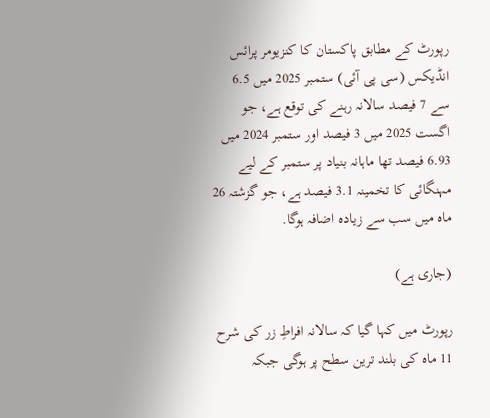رپورٹ کے مطابق پاکستان کا کنزیومر پرائس انڈیکس (سی پی آئی) ستمبر 2025 میں 6.5 سے 7 فیصد سالانہ رہنے کی توقع ہے، جو اگست 2025 میں 3 فیصد اور ستمبر 2024 میں 6.93 فیصد تھا ماہانہ بنیاد پر ستمبر کے لیے مہنگائی کا تخمینہ 3.1 فیصد ہے، جو گزشتہ 26 ماہ میں سب سے زیادہ اضافہ ہوگا.

(جاری ہے)

رپورٹ میں کہا گیا کہ سالانہ افراطِ زر کی شرح 11 ماہ کی بلند ترین سطح پر ہوگی جبکہ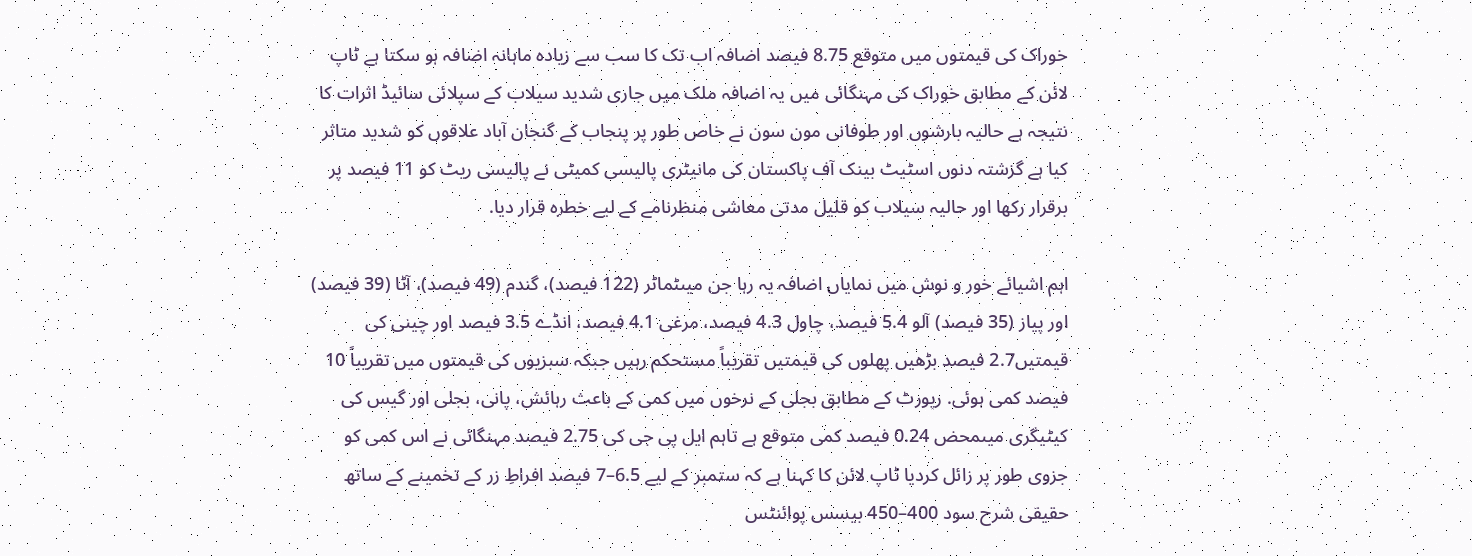خوراک کی قیمتوں میں متوقع 8.75 فیصد اضافہ اب تک کا سب سے زیادہ ماہانہ اضافہ ہو سکتا ہے ٹاپ لائن کے مطابق خوراک کی مہنگائی میں یہ اضافہ ملک میں جاری شدید سیلاب کے سپلائی سائیڈ اثرات کا نتیجہ ہے حالیہ بارشوں اور طوفانی مون سون نے خاص طور پر پنجاب کے گنجان آباد علاقوں کو شدید متاثر کیا ہے گزشتہ دنوں اسٹیٹ بینک آف پاکستان کی مانیٹری پالیسی کمیٹی نے پالیسی ریٹ کو 11 فیصد پر برقرار رکھا اور حالیہ سیلاب کو قلیل مدتی معاشی منظرنامے کے لیے خطرہ قرار دیا.

اہم اشیائے خور و نوش میں نمایاں اضافہ یہ رہا جن میںٹماٹر (122 فیصد)، گندم (49 فیصد)، آٹا (39 فیصد) اور پیاز (35 فیصد) آلو 5.4 فیصد، چاول 4.3 فیصد، مرغی 4.1 فیصد، انڈے 3.5 فیصد اور چینی کی قیمتیں2.7 فیصد بڑھیں پھلوں کی قیمتیں تقریباً مستحکم رہیں جبکہ سبزیوں کی قیمتوں میں تقریباً 10 فیصد کمی ہوئی. رپورٹ کے مطابق بجلی کے نرخوں میں کمی کے باعث رہائش، پانی، بجلی اور گیس کی کیٹیگری میںمحض 0.24 فیصد کمی متوقع ہے تاہم ایل پی جی کی 2.75 فیصد مہنگائی نے اس کمی کو جزوی طور پر زائل کردیا ٹاپ لائن کا کہنا ہے کہ ستمبر کے لیے 6.5–7 فیصد افراطِ زر کے تخمینے کے ساتھ حقیقی شرح سود 400–450 بیسس پوائنٹس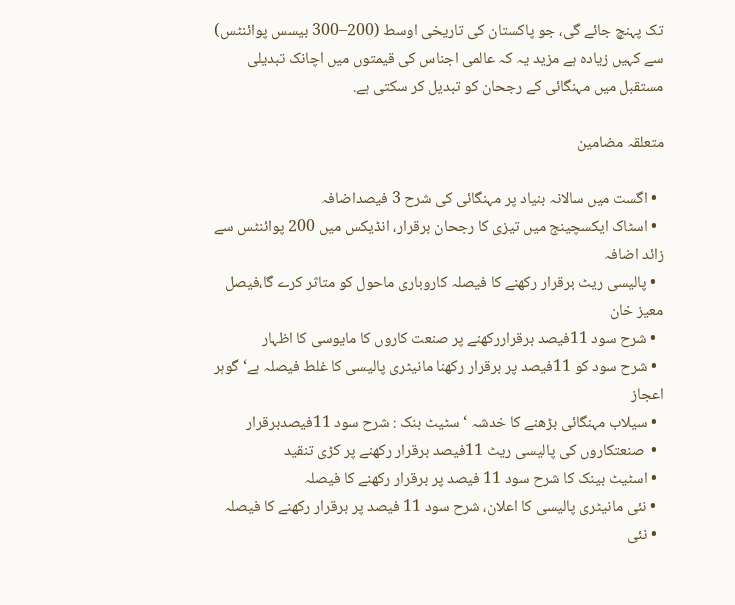تک پہنچ جائے گی، جو پاکستان کی تاریخی اوسط (200–300 بیسس پوائنٹس) سے کہیں زیادہ ہے مزید یہ کہ عالمی اجناس کی قیمتوں میں اچانک تبدیلی مستقبل میں مہنگائی کے رجحان کو تبدیل کر سکتی ہے.

متعلقہ مضامین

  • اگست میں سالانہ بنیاد پر مہنگائی کی شرح 3 فیصداضافہ
  • اسٹاک ایکسچینج میں تیزی کا رجحان برقرار، انڈیکس میں 200 پوائنٹس سے زائد اضافہ
  • پالیسی ریٹ برقرار رکھنے کا فیصلہ کاروباری ماحول کو متاثر کرے گا،فیصل معیز خان
  • شرح سود 11فیصد برقراررکھنے پر صنعت کاروں کا مایوسی کا اظہار
  • شرح سود کو 11فیصد پر برقرار رکھنا مانیٹری پالیسی کا غلط فیصلہ ہے‘ گوہر اعجاز
  • سیلاب مہنگائی بڑھنے کا خدشہ ‘ سٹیٹ بنک : شرح سود 11فیصدبرقرار
  •  صنعتکاروں کی پالیسی ریٹ 11فیصد برقرار رکھنے پر کڑی تنقید
  • اسٹیٹ بینک کا شرح سود 11 فیصد پر برقرار رکھنے کا فیصلہ
  • نئی مانیٹری پالیسی کا اعلان، شرح سود 11 فیصد پر برقرار رکھنے کا فیصلہ
  • نئی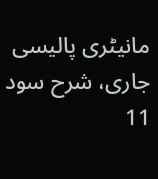مانیٹری پالیسی جاری، شرح سود 11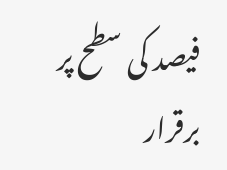فیصد کی سطح پر برقرار